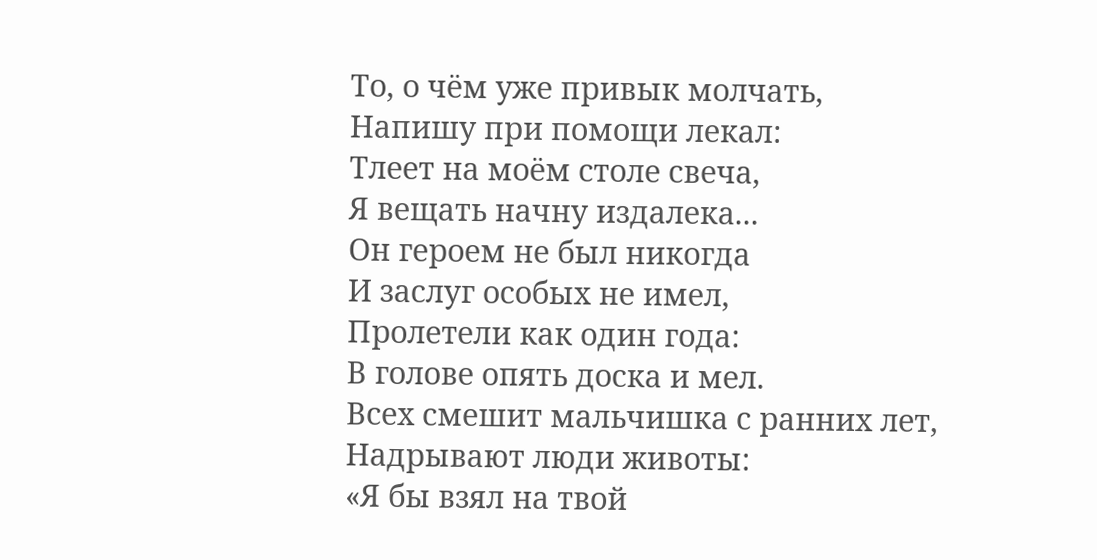То, о чём уже привык молчать,
Напишу при помощи лекал:
Тлеет на моём столе свеча,
Я вещать начну издалека...
Он героем не был никогда
И заслуг особых не имел,
Пролетели как один года:
В голове опять доска и мел.
Всех смешит мальчишка с ранних лет,
Надрывают люди животы:
«Я бы взял на твой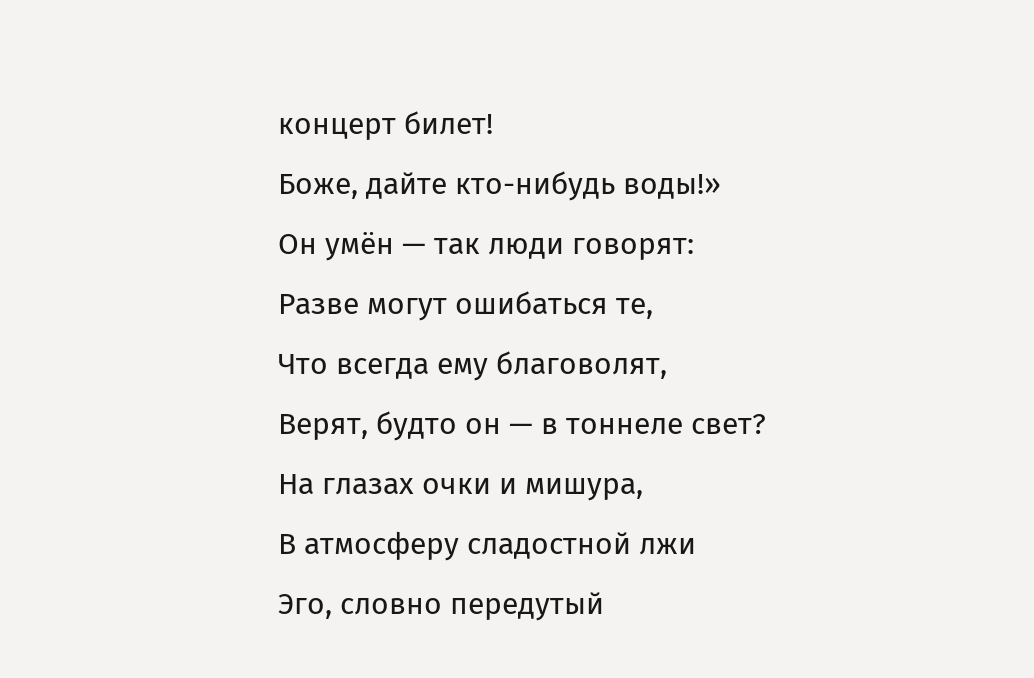концерт билет!
Боже, дайте кто-нибудь воды!»
Он умён — так люди говорят:
Разве могут ошибаться те,
Что всегда ему благоволят,
Верят, будто он — в тоннеле свет?
На глазах очки и мишура,
В атмосферу сладостной лжи
Эго, словно передутый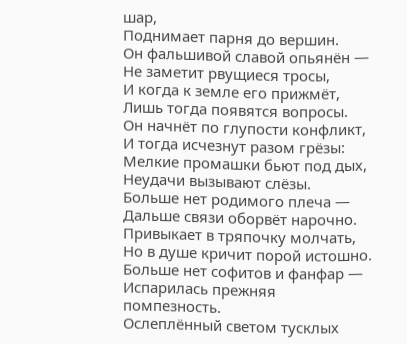шар,
Поднимает парня до вершин.
Он фальшивой славой опьянён —
Не заметит рвущиеся тросы,
И когда к земле его прижмёт,
Лишь тогда появятся вопросы.
Он начнёт по глупости конфликт,
И тогда исчезнут разом грёзы:
Мелкие промашки бьют под дых,
Неудачи вызывают слёзы.
Больше нет родимого плеча —
Дальше связи оборвёт нарочно.
Привыкает в тряпочку молчать,
Но в душе кричит порой истошно.
Больше нет софитов и фанфар —
Испарилась прежняя помпезность.
Ослеплённый светом тусклых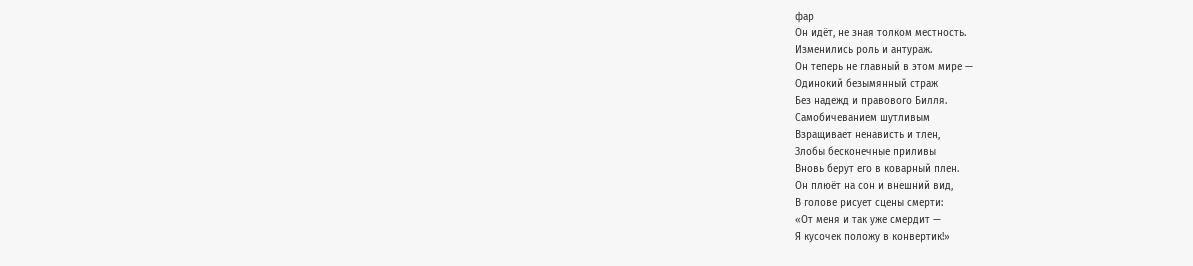фар
Он идёт, не зная толком местность.
Изменились роль и антураж.
Он теперь не главный в этом мире —
Одинокий безымянный страж
Без надежд и правового Билля.
Самобичеванием шутливым
Взращивает ненависть и тлен,
Злобы бесконечные приливы
Вновь берут его в коварный плен.
Он плюёт на сон и внешний вид,
В голове рисует сцены смерти:
«От меня и так уже смердит —
Я кусочек положу в конвертик!»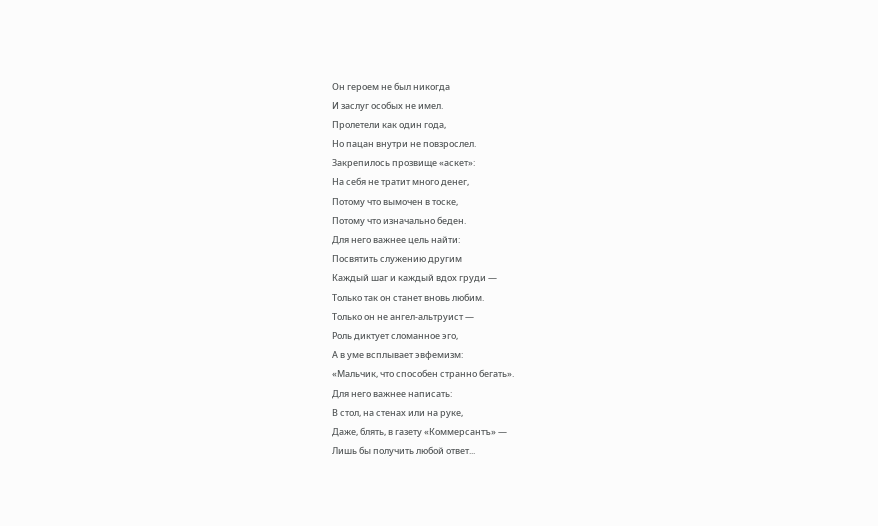Он героем не был никогда
И заслуг особых не имел.
Пролетели как один года,
Но пацан внутри не повзрослел.
Закрепилось прозвище «аскет»:
На себя не тратит много денег,
Потому что вымочен в тоске,
Потому что изначально беден.
Для него важнее цель найти:
Посвятить служению другим
Каждый шаг и каждый вдох груди —
Только так он станет вновь любим.
Только он не ангел-альтруист —
Роль диктует сломанное эго,
А в уме всплывает эвфемизм:
«Мальчик, что способен странно бегать».
Для него важнее написать:
В стол, на стенах или на руке,
Даже, блять, в газету «Коммерсантъ» —
Лишь бы получить любой ответ...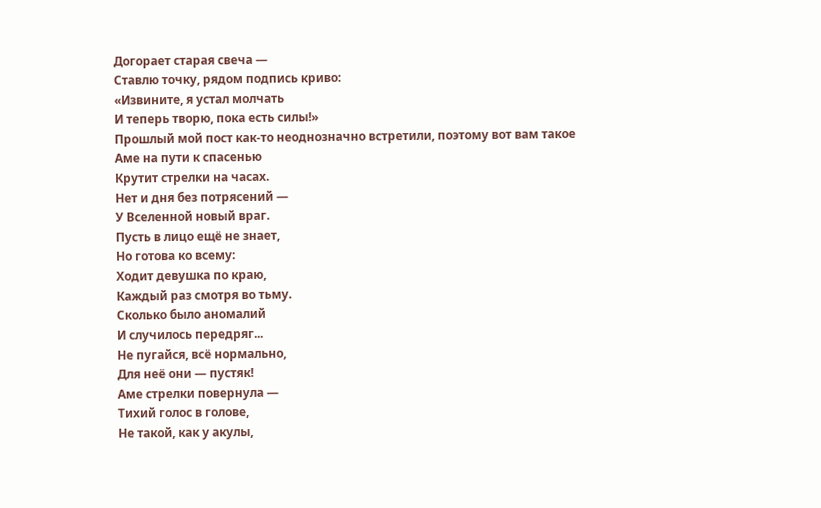Догорает старая свеча —
Ставлю точку, рядом подпись криво:
«Извините, я устал молчать
И теперь творю, пока есть силы!»
Прошлый мой пост как-то неоднозначно встретили, поэтому вот вам такое
Аме на пути к спасенью
Крутит стрелки на часах.
Нет и дня без потрясений —
У Вселенной новый враг.
Пусть в лицо ещё не знает,
Но готова ко всему:
Ходит девушка по краю,
Каждый раз смотря во тьму.
Сколько было аномалий
И случилось передряг...
Не пугайся, всё нормально,
Для неё они — пустяк!
Аме стрелки повернула —
Тихий голос в голове,
Не такой, как у акулы,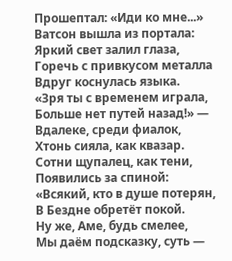Прошептал: «Иди ко мне...»
Ватсон вышла из портала:
Яркий свет залил глаза,
Горечь с привкусом металла
Вдруг коснулась языка.
«Зря ты с временем играла,
Больше нет путей назад!» —
Вдалеке, среди фиалок,
Хтонь сияла, как квазар.
Сотни щупалец, как тени,
Появились за спиной:
«Всякий, кто в душе потерян,
В Бездне обретёт покой.
Ну же, Аме, будь смелее,
Мы даём подсказку, суть —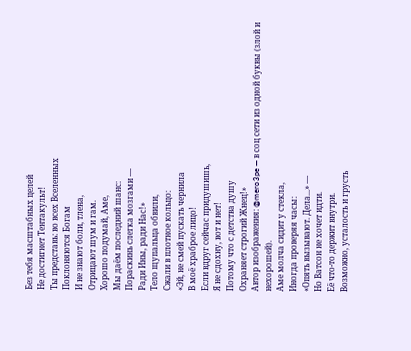Без тебя масштабных целей
Не достигнет Тентакульт!
Ты представь: во всех Вселенных
Поклоняются Богам
И не знают боли, тлена,
Отрицают шум и гам.
Хорошо подумай, Аме,
Мы даём последний шанс:
Пораскинь слегка мозгами —
Ради Ины, ради Нас!»
Тело щупальца обвили,
Сжали в плотное кольцо:
«Эй, не смей пускать чернила
В моё храброе лицо!
Если вдруг сейчас придушишь,
Я не сдохну, вот и нет!
Потому что с детства душу
Охраняет строгий Жнец!»
Автор изображения: @mero3pe — в соц сети из одной буквы (злой и нехорошей).
Аме молча сидит у стекла,
Иногда проверяя часы:
«Опять вызывают. Дела...» —
Но Ватсон не хочет идти.
Её что-то держит внутри.
Возможно, усталость и грусть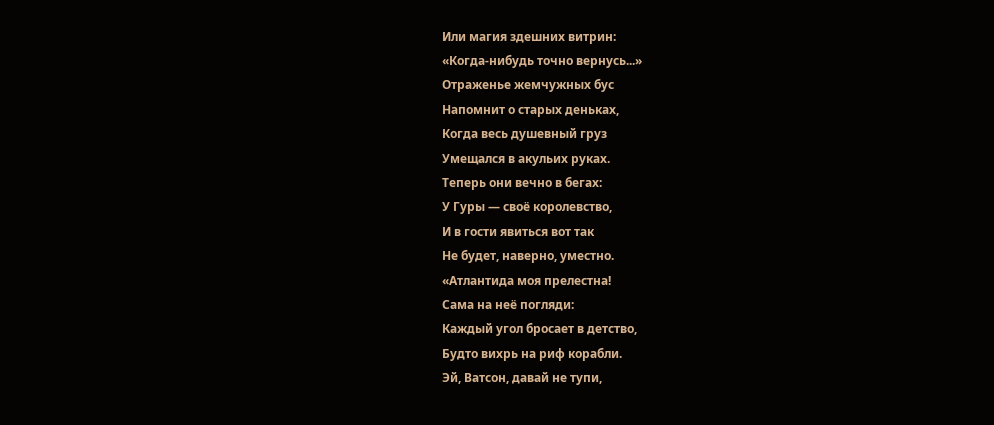Или магия здешних витрин:
«Когда-нибудь точно вернусь...»
Отраженье жемчужных бус
Напомнит о старых деньках,
Когда весь душевный груз
Умещался в акульих руках.
Теперь они вечно в бегах:
У Гуры — своё королевство,
И в гости явиться вот так
Не будет, наверно, уместно.
«Атлантида моя прелестна!
Сама на неё погляди:
Каждый угол бросает в детство,
Будто вихрь на риф корабли.
Эй, Ватсон, давай не тупи,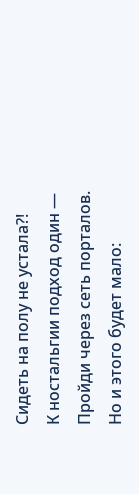Сидеть на полу не устала?!
К ностальгии подход один —
Пройди через сеть порталов.
Но и этого будет мало: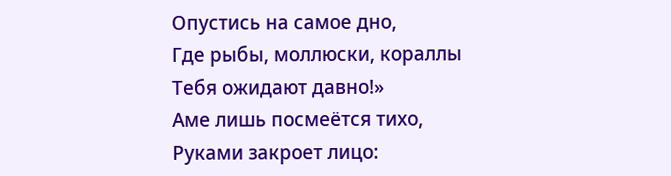Опустись на самое дно,
Где рыбы, моллюски, кораллы
Тебя ожидают давно!»
Аме лишь посмеётся тихо,
Руками закроет лицо: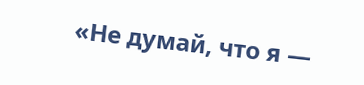«Не думай, что я —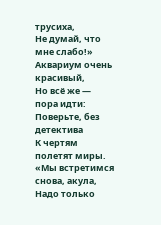трусиха,
Не думай, что мне слабо!»
Аквариум очень красивый,
Но всё же — пора идти:
Поверьте, без детектива
К чертям полетят миры.
«Мы встретимся снова, акула,
Надо только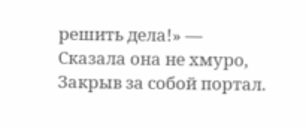решить дела!» —
Сказала она не хмуро,
Закрыв за собой портал.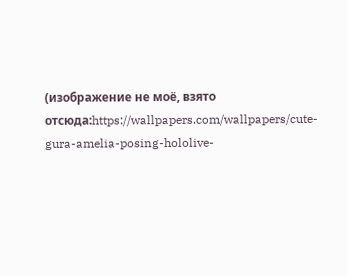(изображение не моё, взято отсюда:https://wallpapers.com/wallpapers/cute-gura-amelia-posing-hololive-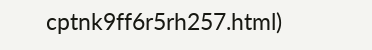cptnk9ff6r5rh257.html)